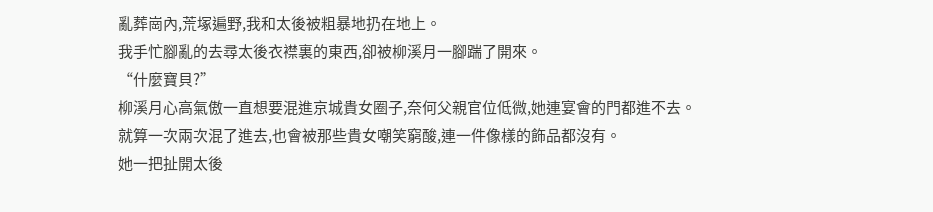亂葬崗內,荒塚遍野,我和太後被粗暴地扔在地上。
我手忙腳亂的去尋太後衣襟裏的東西,卻被柳溪月一腳踹了開來。
“什麼寶貝?”
柳溪月心高氣傲一直想要混進京城貴女圈子,奈何父親官位低微,她連宴會的門都進不去。
就算一次兩次混了進去,也會被那些貴女嘲笑窮酸,連一件像樣的飾品都沒有。
她一把扯開太後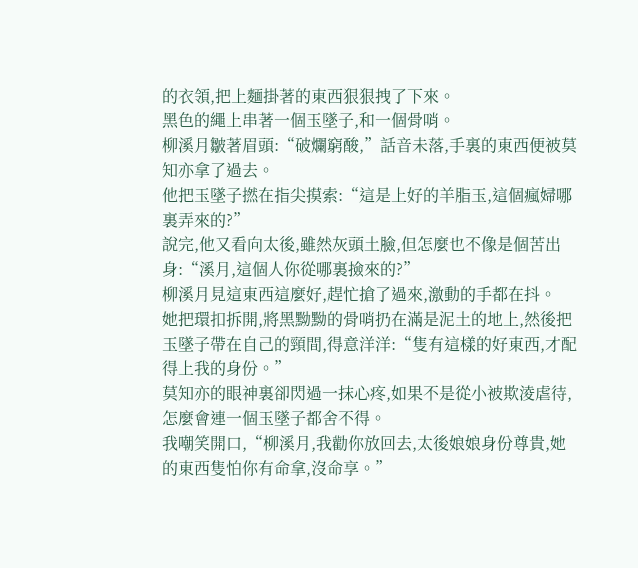的衣領,把上麵掛著的東西狠狠拽了下來。
黑色的繩上串著一個玉墜子,和一個骨哨。
柳溪月皺著眉頭:“破爛窮酸,”話音未落,手裏的東西便被莫知亦拿了過去。
他把玉墜子撚在指尖摸索:“這是上好的羊脂玉,這個瘋婦哪裏弄來的?”
說完,他又看向太後,雖然灰頭土臉,但怎麼也不像是個苦出身:“溪月,這個人你從哪裏撿來的?”
柳溪月見這東西這麼好,趕忙搶了過來,激動的手都在抖。
她把環扣拆開,將黑黝黝的骨哨扔在滿是泥土的地上,然後把玉墜子帶在自己的頸間,得意洋洋:“隻有這樣的好東西,才配得上我的身份。”
莫知亦的眼神裏卻閃過一抹心疼,如果不是從小被欺淩虐待,怎麼會連一個玉墜子都舍不得。
我嘲笑開口,“柳溪月,我勸你放回去,太後娘娘身份尊貴,她的東西隻怕你有命拿,沒命享。”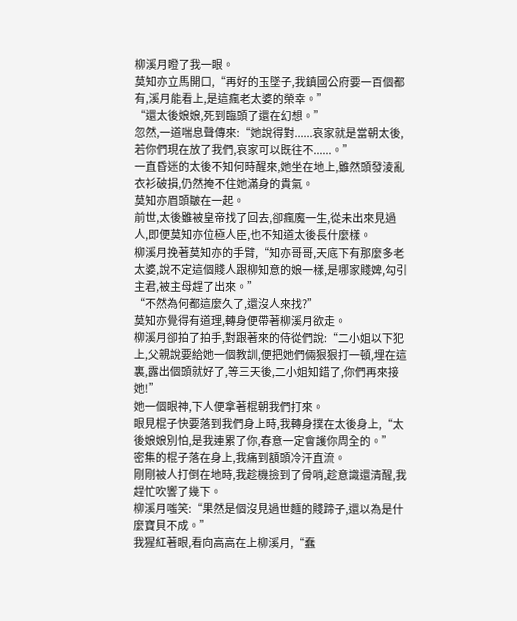柳溪月瞪了我一眼。
莫知亦立馬開口,“再好的玉墜子,我鎮國公府要一百個都有,溪月能看上,是這瘋老太婆的榮幸。”
“還太後娘娘,死到臨頭了還在幻想。”
忽然,一道喘息聲傳來:“她說得對......哀家就是當朝太後,若你們現在放了我們,哀家可以既往不......。”
一直昏迷的太後不知何時醒來,她坐在地上,雖然頭發淩亂衣衫破損,仍然掩不住她滿身的貴氣。
莫知亦眉頭皺在一起。
前世,太後雖被皇帝找了回去,卻瘋魔一生,從未出來見過人,即便莫知亦位極人臣,也不知道太後長什麼樣。
柳溪月挽著莫知亦的手臂,“知亦哥哥,天底下有那麼多老太婆,說不定這個賤人跟柳知意的娘一樣,是哪家賤婢,勾引主君,被主母趕了出來。”
“不然為何都這麼久了,還沒人來找?”
莫知亦覺得有道理,轉身便帶著柳溪月欲走。
柳溪月卻拍了拍手,對跟著來的侍從們說:“二小姐以下犯上,父親說要給她一個教訓,便把她們倆狠狠打一頓,埋在這裏,露出個頭就好了,等三天後,二小姐知錯了,你們再來接她!”
她一個眼神,下人便拿著棍朝我們打來。
眼見棍子快要落到我們身上時,我轉身撲在太後身上,“太後娘娘別怕,是我連累了你,春意一定會護你周全的。”
密集的棍子落在身上,我痛到額頭冷汗直流。
剛剛被人打倒在地時,我趁機撿到了骨哨,趁意識還清醒,我趕忙吹響了幾下。
柳溪月嗤笑:“果然是個沒見過世麵的賤蹄子,還以為是什麼寶貝不成。”
我猩紅著眼,看向高高在上柳溪月,“蠢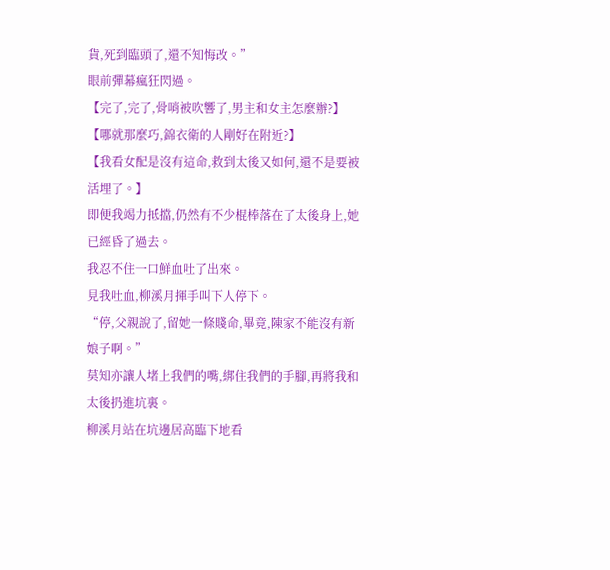貨,死到臨頭了,還不知悔改。”
眼前彈幕瘋狂閃過。
【完了,完了,骨哨被吹響了,男主和女主怎麼辦?】
【哪就那麼巧,錦衣衛的人剛好在附近?】
【我看女配是沒有這命,救到太後又如何,還不是要被活埋了。】
即便我竭力抵擋,仍然有不少棍棒落在了太後身上,她已經昏了過去。
我忍不住一口鮮血吐了出來。
見我吐血,柳溪月揮手叫下人停下。
“停,父親說了,留她一條賤命,畢竟,陳家不能沒有新娘子啊。”
莫知亦讓人堵上我們的嘴,綁住我們的手腳,再將我和太後扔進坑裏。
柳溪月站在坑邊居高臨下地看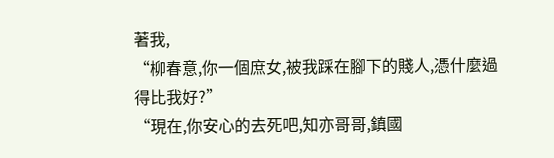著我,
“柳春意,你一個庶女,被我踩在腳下的賤人,憑什麼過得比我好?”
“現在,你安心的去死吧,知亦哥哥,鎮國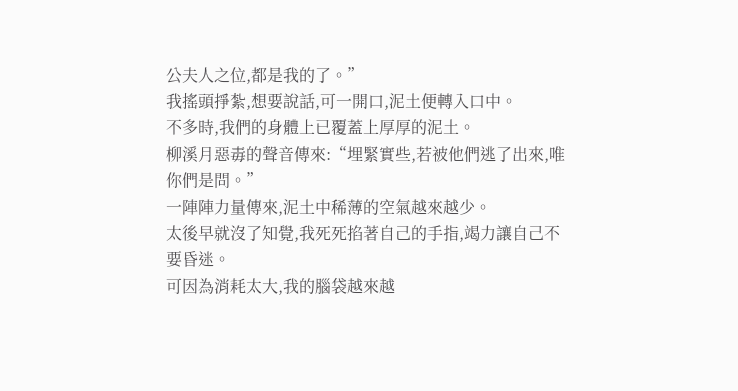公夫人之位,都是我的了。”
我搖頭掙紮,想要說話,可一開口,泥土便轉入口中。
不多時,我們的身體上已覆蓋上厚厚的泥土。
柳溪月惡毒的聲音傳來:“埋緊實些,若被他們逃了出來,唯你們是問。”
一陣陣力量傳來,泥土中稀薄的空氣越來越少。
太後早就沒了知覺,我死死掐著自己的手指,竭力讓自己不要昏迷。
可因為消耗太大,我的腦袋越來越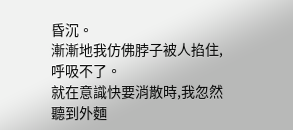昏沉。
漸漸地我仿佛脖子被人掐住,呼吸不了。
就在意識快要消散時,我忽然聽到外麵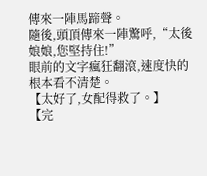傳來一陣馬蹄聲。
隨後,頭頂傳來一陣驚呼,“太後娘娘,您堅持住!”
眼前的文字瘋狂翻滾,速度快的根本看不清楚。
【太好了,女配得救了。】
【完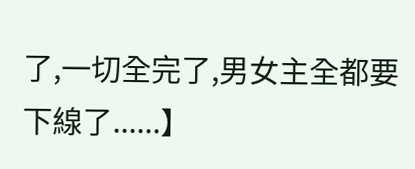了,一切全完了,男女主全都要下線了......】